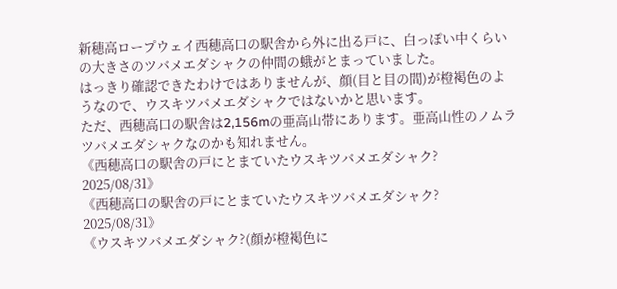新穂高ロープウェイ西穂高口の駅舎から外に出る戸に、白っぽい中くらいの大きさのツバメエダシャクの仲間の蛾がとまっていました。
はっきり確認できたわけではありませんが、顔(目と目の間)が橙褐色のようなので、ウスキツバメエダシャクではないかと思います。
ただ、西穂高口の駅舎は2,156mの亜高山帯にあります。亜高山性のノムラツバメエダシャクなのかも知れません。
《西穂高口の駅舎の戸にとまていたウスキツバメエダシャク? 2025/08/31》
《西穂高口の駅舎の戸にとまていたウスキツバメエダシャク? 2025/08/31》
《ウスキツバメエダシャク?(顔が橙褐色に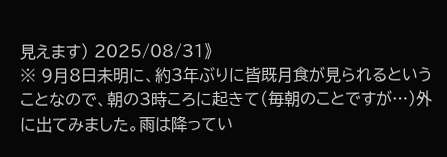見えます) 2025/08/31》
※ 9月8日未明に、約3年ぶりに皆既月食が見られるということなので、朝の3時ころに起きて(毎朝のことですが…)外に出てみました。雨は降ってい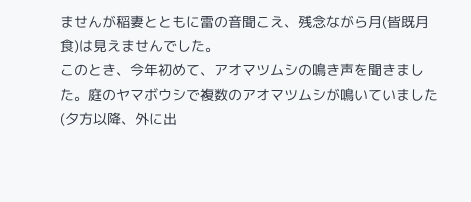ませんが稲妻とともに雷の音聞こえ、残念ながら月(皆既月食)は見えませんでした。
このとき、今年初めて、アオマツムシの鳴き声を聞きました。庭のヤマボウシで複数のアオマツムシが鳴いていました(夕方以降、外に出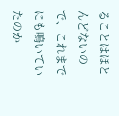ることはほとんどないので、これまでにも鳴いていたのか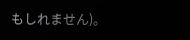もしれません)。